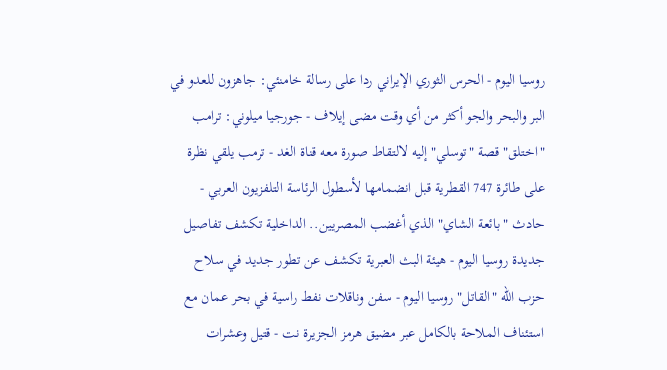روسيا اليوم - الحرس الثوري الإيراني ردا على رسالة خامنئي: جاهزون للعدو في البر والبحر والجو أكثر من أي وقت مضى إيلاف - جورجيا ميلوني: ترامب "اختلق" قصة "توسلي" إليه لالتقاط صورة معه قناة الغد - ترمب يلقي نظرة على طائرة 747 القطرية قبل انضمامها لأسطول الرئاسة التلفزيون العربي - حادث "بائعة الشاي" الذي أغضب المصريين.. الداخلية تكشف تفاصيل جديدة روسيا اليوم - هيئة البث العبرية تكشف عن تطور جديد في سلاح حزب الله "القاتل" روسيا اليوم - سفن وناقلات نفط راسية في بحر عمان مع استئناف الملاحة بالكامل عبر مضيق هرمز الجزيرة نت - قتيل وعشرات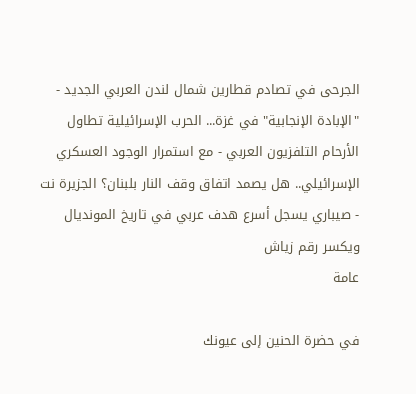الجرحى في تصادم قطارين شمال لندن العربي الجديد - "الإبادة الإنجابية" في غزة... الحرب الإسرائيلية تطاول الأرحام التلفزيون العربي - مع استمرار الوجود العسكري الإسرائيلي.. هل يصمد اتفاق وقف النار بلبنان؟ الجزيرة نت - صيباري يسجل أسرع هدف عربي في تاريخ المونديال ويكسر رقم زياش
عامة

في حضرة الحنين إلى عيونك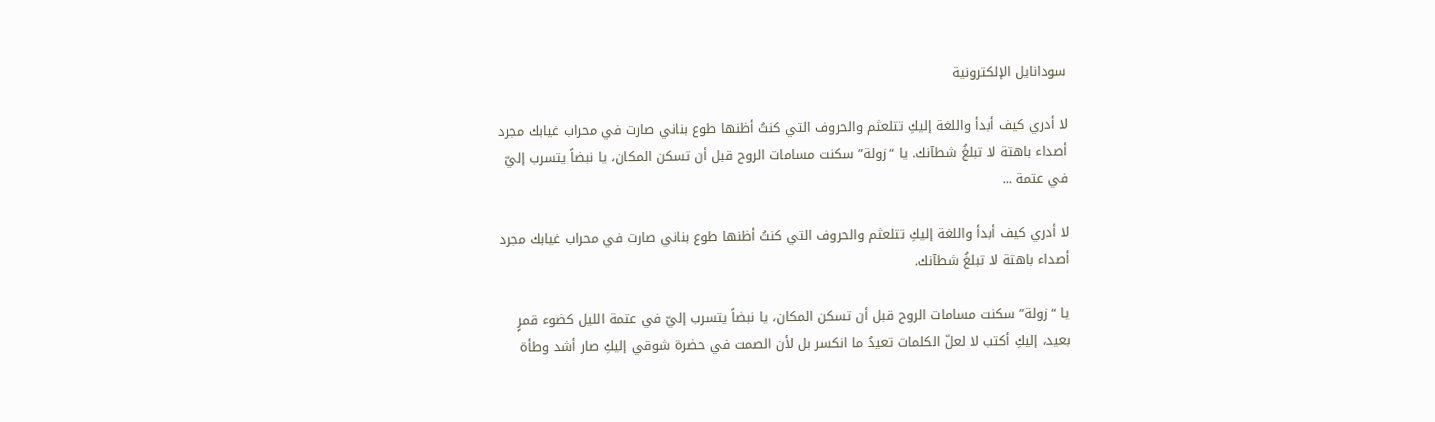سودانايل الإلكترونية

لا أدري كيف أبدأ واللغة إليكِ تتلعثم والحروف التي كنتُ أظنها طوع بناني صارت في محراب غيابك مجرد أصداء باهتة لا تبلغُ شطآنك. يا “زولة” سكنت مسامات الروح قبل أن تسكن المكان، يا نبضاً يتسرب إليّ في عتمة ...

لا أدري كيف أبدأ واللغة إليكِ تتلعثم والحروف التي كنتُ أظنها طوع بناني صارت في محراب غيابك مجرد أصداء باهتة لا تبلغُ شطآنك.

يا “زولة” سكنت مسامات الروح قبل أن تسكن المكان، يا نبضاً يتسرب إليّ في عتمة الليل كضوء قمرٍ بعيد، إليكِ أكتب لا لعلّ الكلمات تعيدُ ما انكسر بل لأن الصمت في حضرة شوقي إليكِ صار أشد وطأة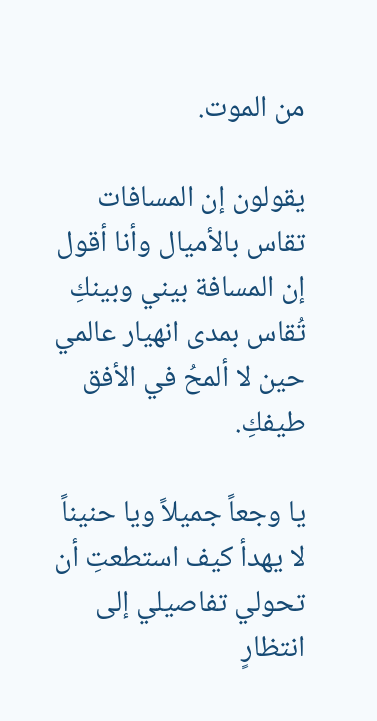من الموت.

يقولون إن المسافات تقاس بالأميال وأنا أقول إن المسافة بيني وبينكِ تُقاس بمدى انهيار عالمي حين لا ألمحُ في الأفق طيفكِ.

يا وجعاً جميلاً ويا حنيناً لا يهدأ كيف استطعتِ أن تحولي تفاصيلي إلى انتظارٍ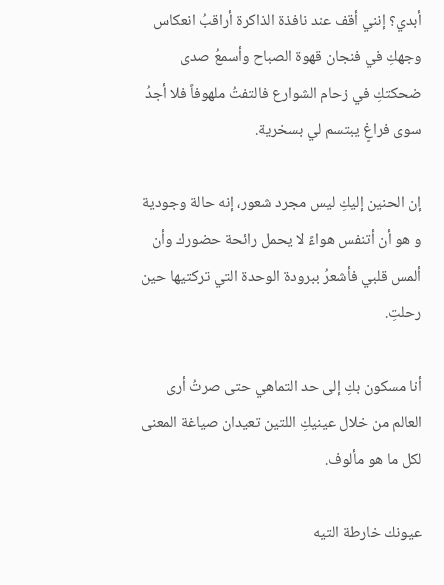أبدي؟ إنني أقف عند نافذة الذاكرة أراقبُ انعكاس وجهكِ في فنجان قهوة الصباح وأسمعُ صدى ضحكتكِ في زحام الشوارع فالتفتُ ملهوفاً فلا أجدُ سوى فراغٍ يبتسم لي بسخرية.

إن الحنين إليكِ ليس مجرد شعور، إنه حالة وجودية و هو أن أتنفس هواءً لا يحمل رائحة حضورك وأن ألمس قلبي فأشعرُ ببرودة الوحدة التي تركتيها حين رحلتِ.

أنا مسكون بكِ إلى حد التماهي حتى صرتُ أرى العالم من خلال عينيكِ اللتين تعيدان صياغة المعنى لكل ما هو مألوف.

عيونك خارطة التيه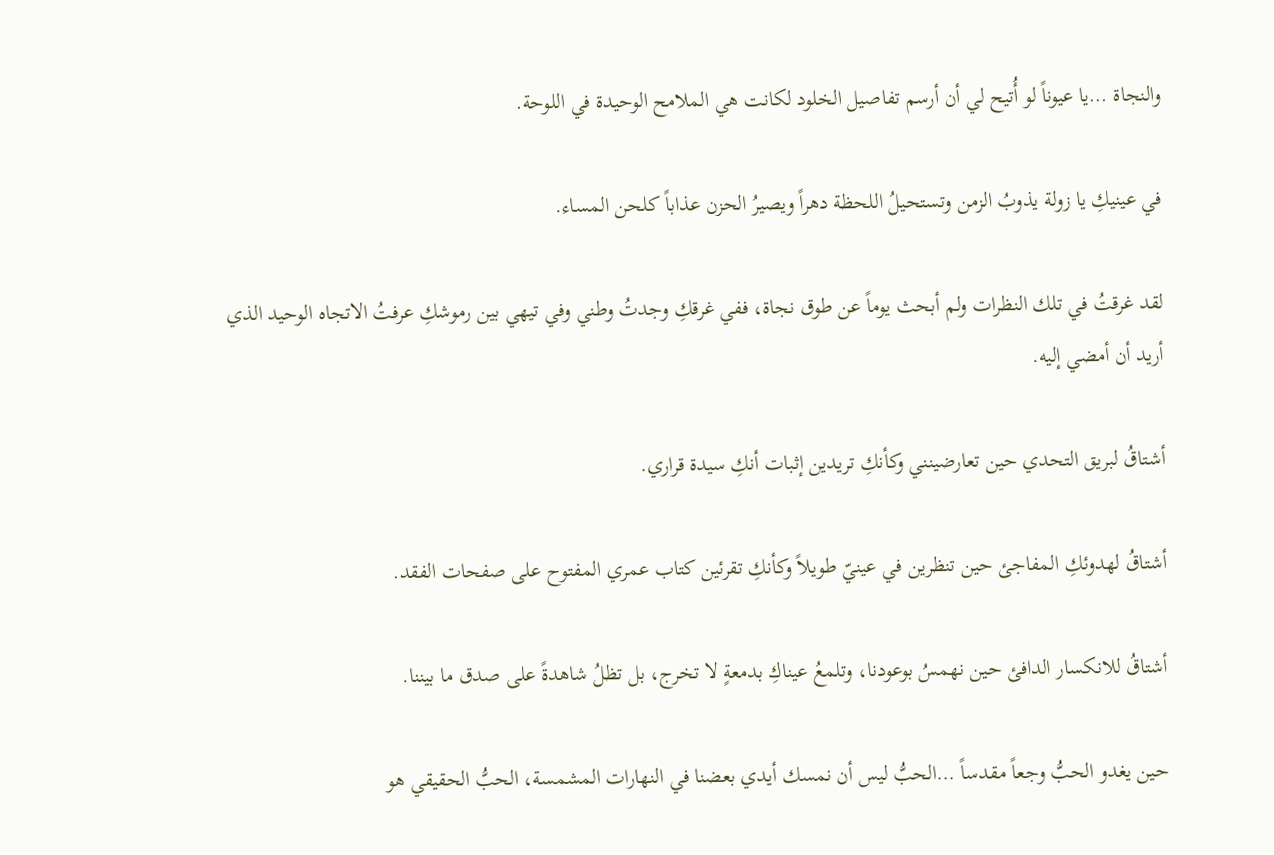والنجاة …يا عيوناً لو أُتيح لي أن أرسم تفاصيل الخلود لكانت هي الملامح الوحيدة في اللوحة.

في عينيكِ يا زولة يذوبُ الزمن وتستحيلُ اللحظة دهراً ويصيرُ الحزن عذاباً كلحن المساء.

لقد غرقتُ في تلك النظرات ولم أبحث يوماً عن طوق نجاة، ففي غرقكِ وجدتُ وطني وفي تيهي بين رموشكِ عرفتُ الاتجاه الوحيد الذي أريد أن أمضي إليه.

أشتاقُ لبريق التحدي حين تعارضينني وكأنكِ تريدين إثبات أنكِ سيدة قراري.

أشتاقُ لهدوئكِ المفاجئ حين تنظرين في عينيّ طويلاً وكأنكِ تقرئين كتاب عمري المفتوح على صفحات الفقد.

أشتاقُ للانكسار الدافئ حين نهمسُ بوعودنا، وتلمعُ عيناكِ بدمعةٍ لا تخرج، بل تظلُ شاهدةً على صدق ما بيننا.

حين يغدو الحبُّ وجعاً مقدساً …الحبُّ ليس أن نمسك أيدي بعضنا في النهارات المشمسة، الحبُّ الحقيقي هو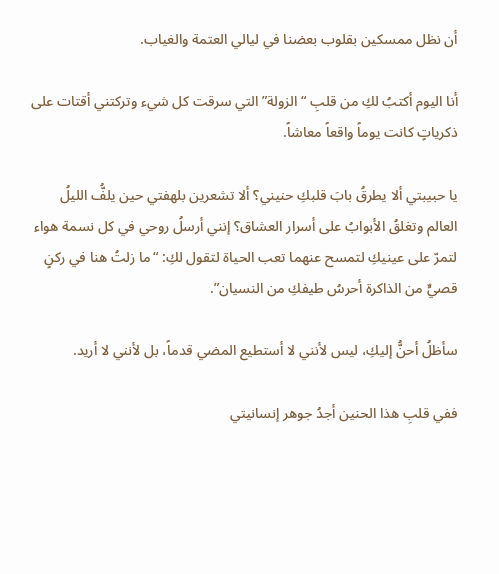أن نظل ممسكين بقلوب بعضنا في ليالي العتمة والغياب.

أنا اليوم أكتبُ لكِ من قلبِ “الزولة” التي سرقت كل شيء وتركتني أقتات على ذكرياتٍ كانت يوماً واقعاً معاشاً.

يا حبيبتي ألا يطرقُ بابَ قلبكِ حنيني؟ ألا تشعرين بلهفتي حين يلفُّ الليلُ العالم وتغلقُ الأبوابُ على أسرار العشاق؟ إنني أرسلُ روحي في كل نسمة هواء لتمرّ على عينيكِ لتمسح عنهما تعب الحياة لتقول لكِ: “ما زلتُ هنا في ركنٍ قصيٍّ من الذاكرة أحرسُ طيفكِ من النسيان”.

سأظلُ أحنُّ إليكِ، ليس لأنني لا أستطيع المضي قدماً، بل لأنني لا أريد.

ففي قلبِ هذا الحنين أجدُ جوهر إنسانيتي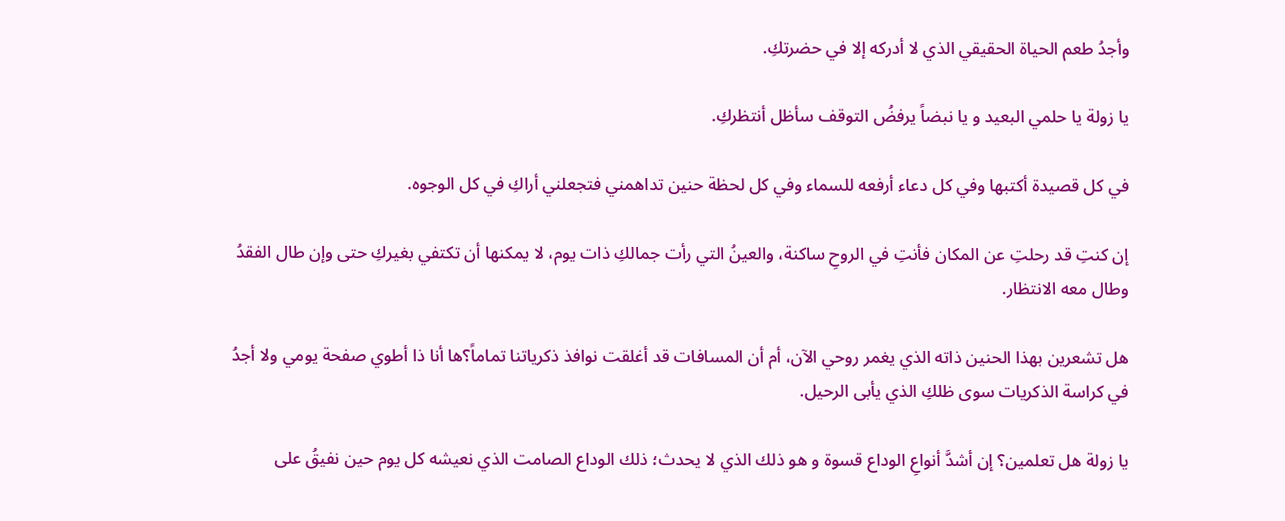وأجدُ طعم الحياة الحقيقي الذي لا أدركه إلا في حضرتكِ.

يا زولة يا حلمي البعيد و يا نبضاً يرفضُ التوقف سأظل أنتظركِ.

في كل قصيدة أكتبها وفي كل دعاء أرفعه للسماء وفي كل لحظة حنين تداهمني فتجعلني أراكِ في كل الوجوه.

إن كنتِ قد رحلتِ عن المكان فأنتِ في الروحِ ساكنة، والعينُ التي رأت جمالكِ ذات يوم، لا يمكنها أن تكتفي بغيركِ حتى وإن طال الفقدُ وطال معه الانتظار.

هل تشعرين بهذا الحنين ذاته الذي يغمر روحي الآن، أم أن المسافات قد أغلقت نوافذ ذكرياتنا تماماً؟ها أنا ذا أطوي صفحة يومي ولا أجدُ في كراسة الذكريات سوى ظلكِ الذي يأبى الرحيل.

يا زولة هل تعلمين؟ إن أشدَّ أنواعِ الوداع قسوة و هو ذلك الذي لا يحدث؛ ذلك الوداع الصامت الذي نعيشه كل يوم حين نفيقُ على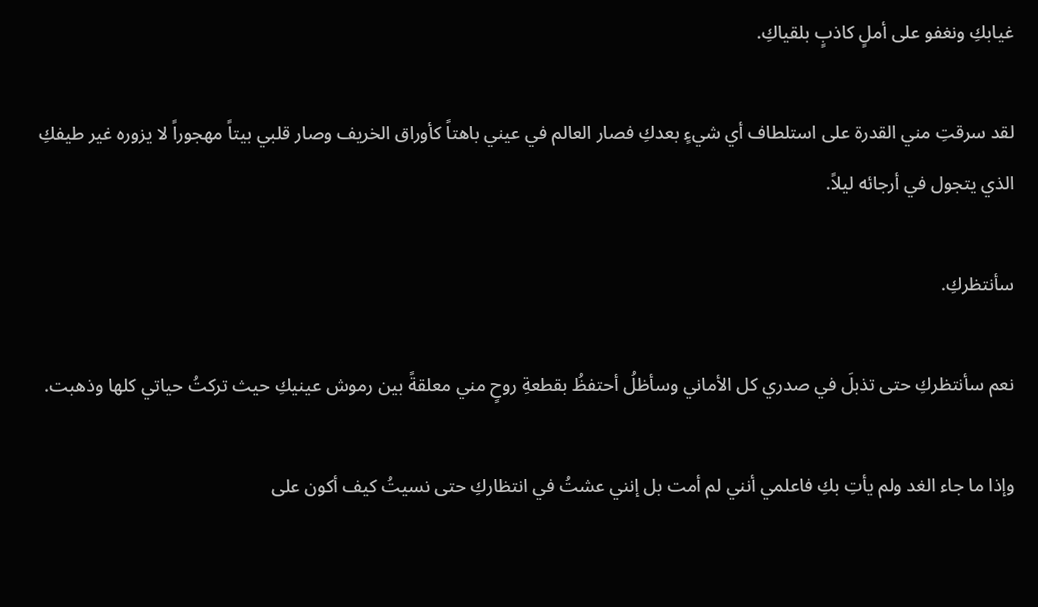غيابكِ ونغفو على أملٍ كاذبٍ بلقياكِ.

لقد سرقتِ مني القدرة على استلطاف أي شيءٍ بعدكِ فصار العالم في عيني باهتاً كأوراق الخريف وصار قلبي بيتاً مهجوراً لا يزوره غير طيفكِ الذي يتجول في أرجائه ليلاً.

سأنتظركِ.

نعم سأنتظركِ حتى تذبلَ في صدري كل الأماني وسأظلُ أحتفظُ بقطعةِ روحٍ مني معلقةً بين رموش عينيكِ حيث تركتُ حياتي كلها وذهبت.

وإذا ما جاء الغد ولم يأتِ بكِ فاعلمي أنني لم أمت بل إنني عشتُ في انتظاركِ حتى نسيتُ كيف أكون على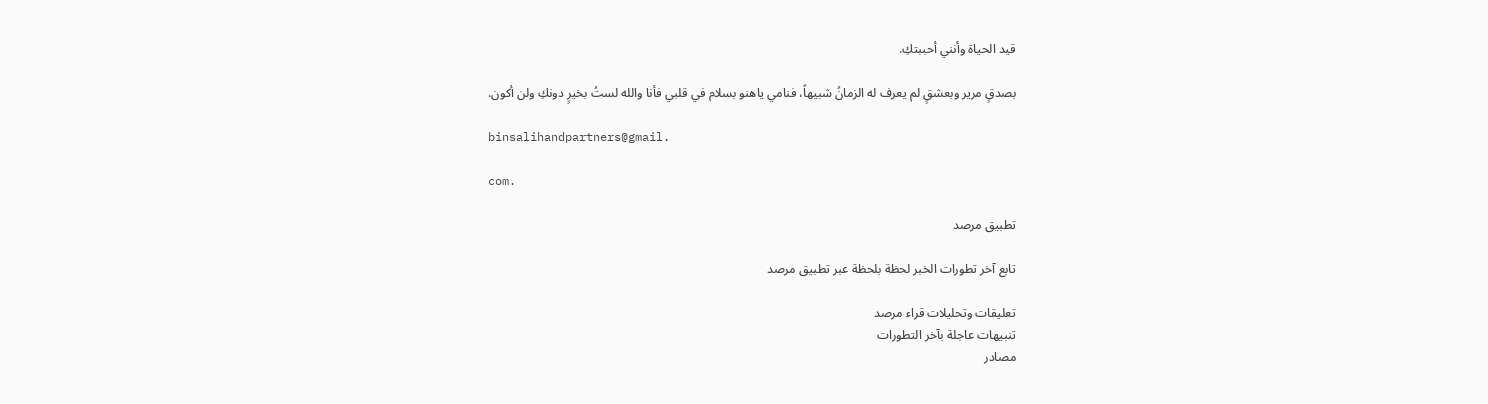قيد الحياة وأنني أحببتكِ.

بصدقٍ مرير وبعشقٍ لم يعرف له الزمانُ شبيهاً، فنامي ياهنو بسلام في قلبي فأنا والله لستُ بخيرٍ دونكِ ولن أكون.

binsalihandpartners@gmail.

com.

تطبيق مرصد

تابع آخر تطورات الخبر لحظة بلحظة عبر تطبيق مرصد

تعليقات وتحليلات قراء مرصد
تنبيهات عاجلة بآخر التطورات
مصادر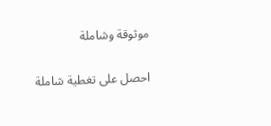موثوقة وشاملة

احصل على تغطية شاملة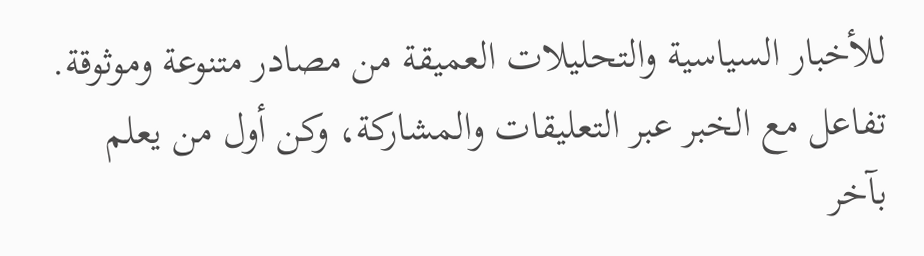للأخبار السياسية والتحليلات العميقة من مصادر متنوعة وموثوقة. تفاعل مع الخبر عبر التعليقات والمشاركة، وكن أول من يعلم بآخر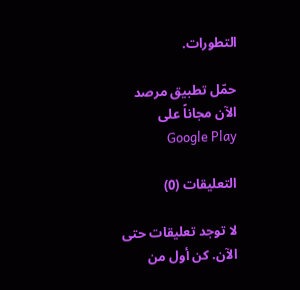التطورات.

حمّل تطبيق مرصد الآن مجاناً على Google Play

التعليقات (0)

لا توجد تعليقات حتى الآن. كن أول من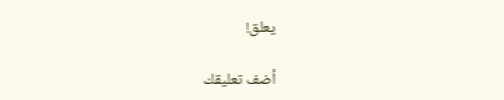يعلق!

أضف تعليقك